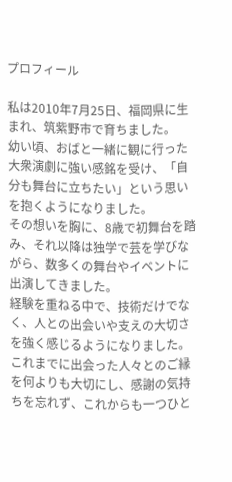プロフィール

私は2010年7月25日、福岡県に生まれ、筑紫野市で育ちました。
幼い頃、おばと一緒に観に行った大衆演劇に強い感銘を受け、「自分も舞台に立ちたい」という思いを抱くようになりました。
その想いを胸に、8歳で初舞台を踏み、それ以降は独学で芸を学びながら、数多くの舞台やイベントに出演してきました。
経験を重ねる中で、技術だけでなく、人との出会いや支えの大切さを強く感じるようになりました。
これまでに出会った人々とのご縁を何よりも大切にし、感謝の気持ちを忘れず、これからも一つひと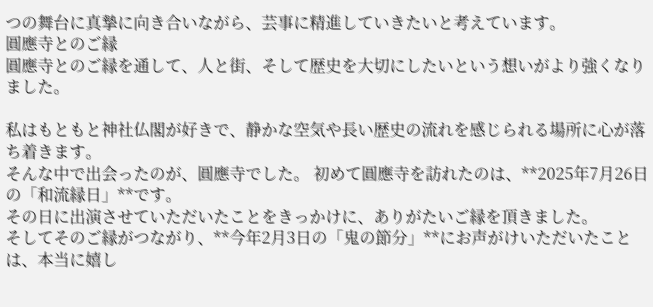つの舞台に真摯に向き合いながら、芸事に精進していきたいと考えています。
圓應寺とのご縁
圓應寺とのご縁を通して、人と街、そして歴史を大切にしたいという想いがより強くなりました。

私はもともと神社仏閣が好きで、静かな空気や長い歴史の流れを感じられる場所に心が落ち着きます。
そんな中で出会ったのが、圓應寺でした。 初めて圓應寺を訪れたのは、**2025年7月26日の「和流縁日」**です。
その日に出演させていただいたことをきっかけに、ありがたいご縁を頂きました。
そしてそのご縁がつながり、**今年2月3日の「鬼の節分」**にお声がけいただいたことは、本当に嬉し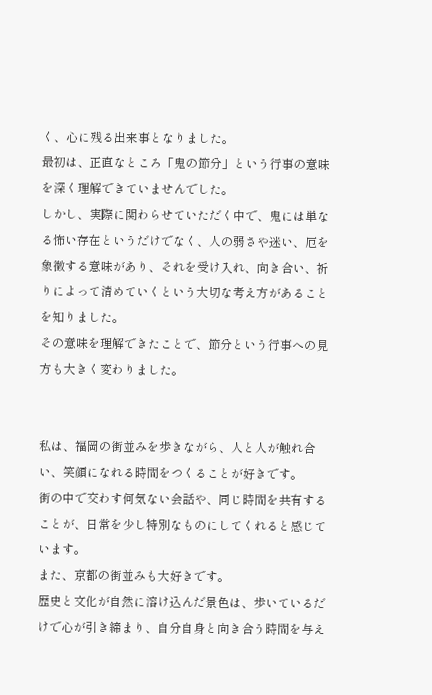く、心に残る出来事となりました。
最初は、正直なところ「鬼の節分」という行事の意味を深く理解できていませんでした。
しかし、実際に関わらせていただく中で、鬼には単なる怖い存在というだけでなく、人の弱さや迷い、厄を象徴する意味があり、それを受け入れ、向き合い、祈りによって清めていくという大切な考え方があることを知りました。
その意味を理解できたことで、節分という行事への見方も大きく変わりました。


私は、福岡の街並みを歩きながら、人と人が触れ合い、笑顔になれる時間をつくることが好きです。
街の中で交わす何気ない会話や、同じ時間を共有することが、日常を少し特別なものにしてくれると感じています。
また、京都の街並みも大好きです。
歴史と文化が自然に溶け込んだ景色は、歩いているだけで心が引き締まり、自分自身と向き合う時間を与え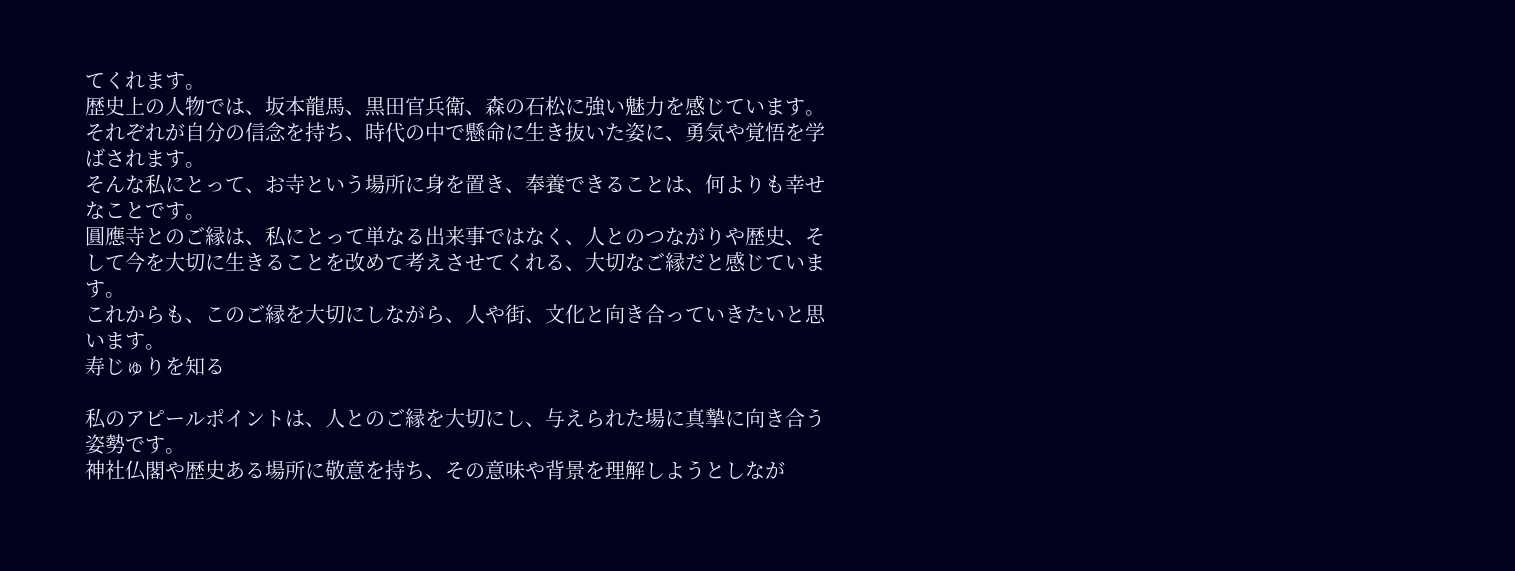てくれます。
歴史上の人物では、坂本龍馬、黒田官兵衛、森の石松に強い魅力を感じています。
それぞれが自分の信念を持ち、時代の中で懸命に生き抜いた姿に、勇気や覚悟を学ばされます。
そんな私にとって、お寺という場所に身を置き、奉養できることは、何よりも幸せなことです。
圓應寺とのご縁は、私にとって単なる出来事ではなく、人とのつながりや歴史、そして今を大切に生きることを改めて考えさせてくれる、大切なご縁だと感じています。
これからも、このご縁を大切にしながら、人や街、文化と向き合っていきたいと思います。
寿じゅりを知る

私のアピールポイントは、人とのご縁を大切にし、与えられた場に真摯に向き合う姿勢です。
神社仏閣や歴史ある場所に敬意を持ち、その意味や背景を理解しようとしなが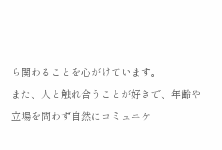ら関わることを心がけています。
また、人と触れ合うことが好きで、年齢や立場を問わず自然にコミュニケ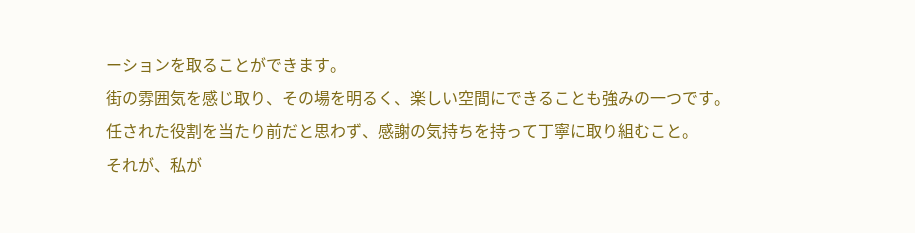ーションを取ることができます。
街の雰囲気を感じ取り、その場を明るく、楽しい空間にできることも強みの一つです。
任された役割を当たり前だと思わず、感謝の気持ちを持って丁寧に取り組むこと。
それが、私が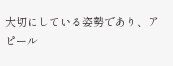大切にしている姿勢であり、アピール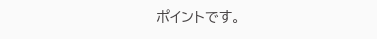ポイントです。